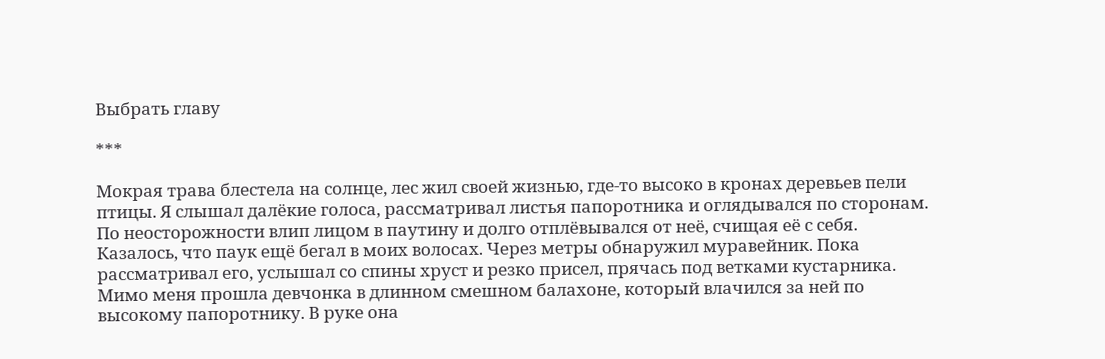Выбрать главу

***

Мокрая трава блестела на солнце, лес жил своей жизнью, где-то высоко в кронах деревьев пели птицы. Я слышал далёкие голоса, рассматривал листья папоротника и оглядывался по сторонам. По неосторожности влип лицом в паутину и долго отплёвывался от неё, счищая её с себя. Казалось, что паук ещё бегал в моих волосах. Через метры обнаружил муравейник. Пока рассматривал его, услышал со спины хруст и резко присел, прячась под ветками кустарника. Мимо меня прошла девчонка в длинном смешном балахоне, который влачился за ней по высокому папоротнику. В руке она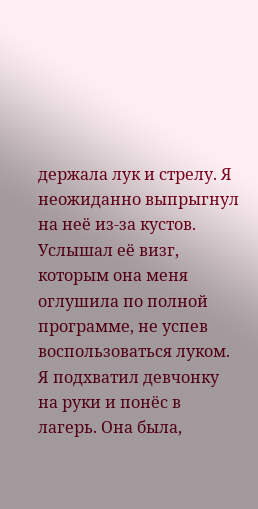держала лук и стрелу. Я неожиданно выпрыгнул на неё из-за кустов. Услышал её визг, которым она меня оглушила по полной программе, не успев воспользоваться луком. Я подхватил девчонку на руки и понёс в лагерь. Она была,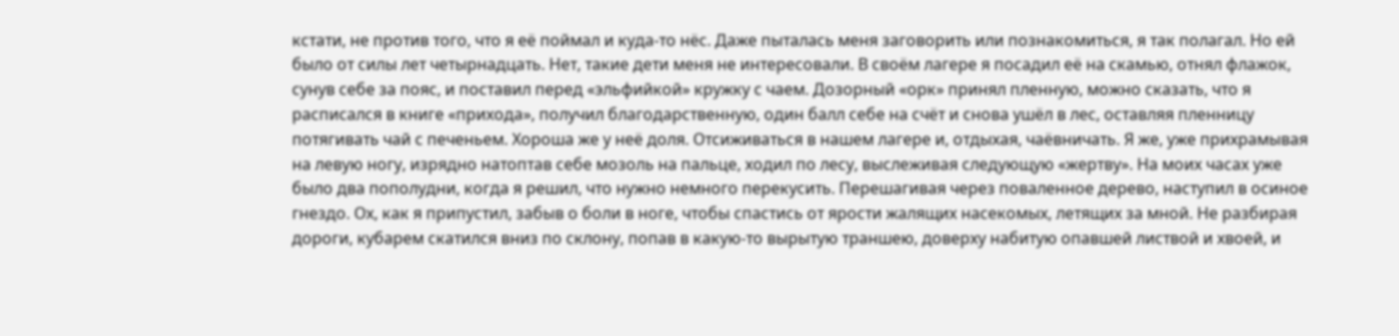кстати, не против того, что я её поймал и куда-то нёс. Даже пыталась меня заговорить или познакомиться, я так полагал. Но ей было от силы лет четырнадцать. Нет, такие дети меня не интересовали. В своём лагере я посадил её на скамью, отнял флажок, сунув себе за пояс, и поставил перед «эльфийкой» кружку с чаем. Дозорный «орк» принял пленную, можно сказать, что я расписался в книге «прихода», получил благодарственную, один балл себе на счёт и снова ушёл в лес, оставляя пленницу потягивать чай с печеньем. Хороша же у неё доля. Отсиживаться в нашем лагере и, отдыхая, чаёвничать. Я же, уже прихрамывая на левую ногу, изрядно натоптав себе мозоль на пальце, ходил по лесу, выслеживая следующую «жертву». На моих часах уже было два пополудни, когда я решил, что нужно немного перекусить. Перешагивая через поваленное дерево, наступил в осиное гнездо. Ох, как я припустил, забыв о боли в ноге, чтобы спастись от ярости жалящих насекомых, летящих за мной. Не разбирая дороги, кубарем скатился вниз по склону, попав в какую-то вырытую траншею, доверху набитую опавшей листвой и хвоей, и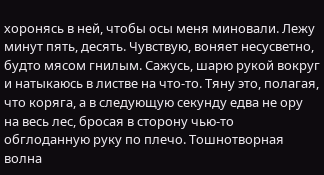хоронясь в ней, чтобы осы меня миновали. Лежу минут пять, десять. Чувствую, воняет несусветно, будто мясом гнилым. Сажусь, шарю рукой вокруг и натыкаюсь в листве на что-то. Тяну это, полагая, что коряга, а в следующую секунду едва не ору на весь лес, бросая в сторону чью-то обглоданную руку по плечо. Тошнотворная волна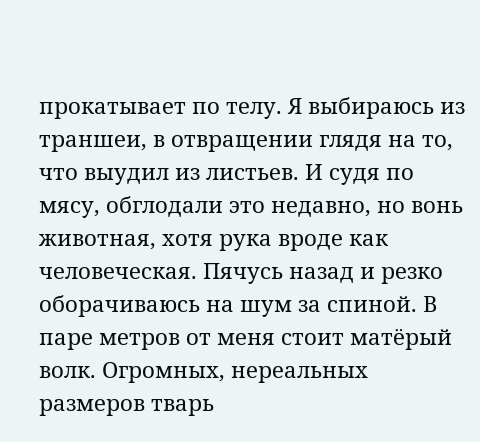прокатывает по телу. Я выбираюсь из траншеи, в отвращении глядя на то, что выудил из листьев. И судя по мясу, обглодали это недавно, но вонь животная, хотя рука вроде как человеческая. Пячусь назад и резко оборачиваюсь на шум за спиной. В паре метров от меня стоит матёрый волк. Огромных, нереальных размеров тварь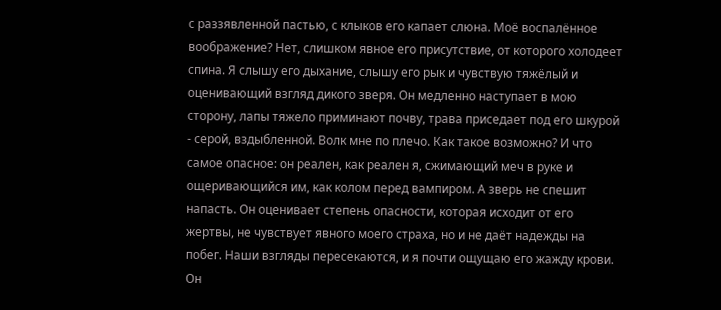с раззявленной пастью, с клыков его капает слюна. Моё воспалённое воображение? Нет, слишком явное его присутствие, от которого холодеет спина. Я слышу его дыхание, слышу его рык и чувствую тяжёлый и оценивающий взгляд дикого зверя. Он медленно наступает в мою сторону, лапы тяжело приминают почву, трава приседает под его шкурой - серой, вздыбленной. Волк мне по плечо. Как такое возможно? И что самое опасное: он реален, как реален я, сжимающий меч в руке и ощеривающийся им, как колом перед вампиром. А зверь не спешит напасть. Он оценивает степень опасности, которая исходит от его жертвы, не чувствует явного моего страха, но и не даёт надежды на побег. Наши взгляды пересекаются, и я почти ощущаю его жажду крови. Он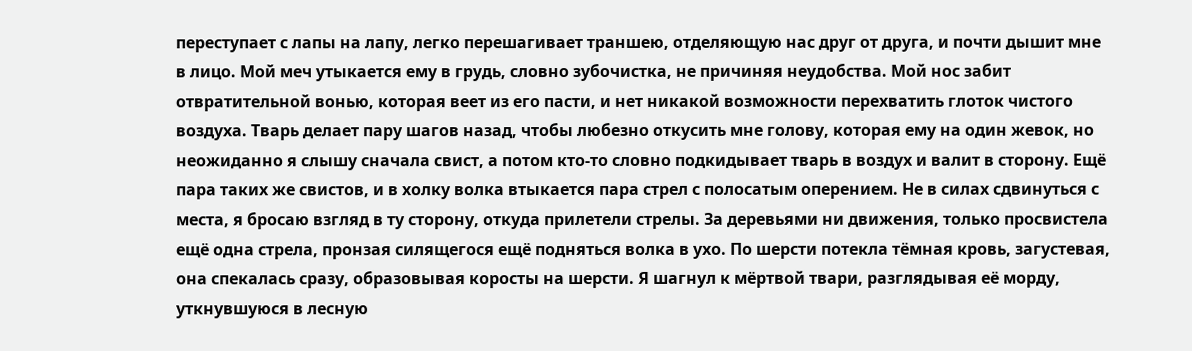переступает с лапы на лапу, легко перешагивает траншею, отделяющую нас друг от друга, и почти дышит мне в лицо. Мой меч утыкается ему в грудь, словно зубочистка, не причиняя неудобства. Мой нос забит отвратительной вонью, которая веет из его пасти, и нет никакой возможности перехватить глоток чистого воздуха. Тварь делает пару шагов назад, чтобы любезно откусить мне голову, которая ему на один жевок, но неожиданно я слышу сначала свист, а потом кто-то словно подкидывает тварь в воздух и валит в сторону. Ещё пара таких же свистов, и в холку волка втыкается пара стрел с полосатым оперением. Не в силах сдвинуться с места, я бросаю взгляд в ту сторону, откуда прилетели стрелы. За деревьями ни движения, только просвистела ещё одна стрела, пронзая силящегося ещё подняться волка в ухо. По шерсти потекла тёмная кровь, загустевая, она спекалась сразу, образовывая коросты на шерсти. Я шагнул к мёртвой твари, разглядывая её морду, уткнувшуюся в лесную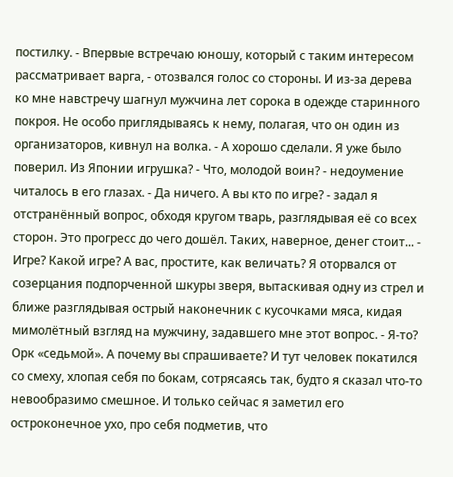постилку. - Впервые встречаю юношу, который с таким интересом рассматривает варга, - отозвался голос со стороны. И из-за дерева ко мне навстречу шагнул мужчина лет сорока в одежде старинного покроя. Не особо приглядываясь к нему, полагая, что он один из организаторов, кивнул на волка. - А хорошо сделали. Я уже было поверил. Из Японии игрушка? - Что, молодой воин? - недоумение читалось в его глазах. - Да ничего. А вы кто по игре? - задал я отстранённый вопрос, обходя кругом тварь, разглядывая её со всех сторон. Это прогресс до чего дошёл. Таких, наверное, денег стоит... - Игре? Какой игре? А вас, простите, как величать? Я оторвался от созерцания подпорченной шкуры зверя, вытаскивая одну из стрел и ближе разглядывая острый наконечник с кусочками мяса, кидая мимолётный взгляд на мужчину, задавшего мне этот вопрос. - Я-то? Орк «седьмой». А почему вы спрашиваете? И тут человек покатился со смеху, хлопая себя по бокам, сотрясаясь так, будто я сказал что-то невообразимо смешное. И только сейчас я заметил его остроконечное ухо, про себя подметив, что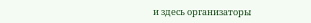и здесь организаторы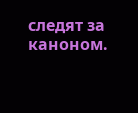следят за каноном.